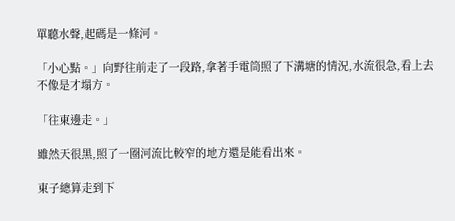單聽水聲,起碼是一條河。

「小心點。」向野往前走了一段路,拿著手電筒照了下溝塘的情況,水流很急,看上去不像是才塌方。

「往東邊走。」

雖然天很黑,照了一圈河流比較窄的地方還是能看出來。

東子總算走到下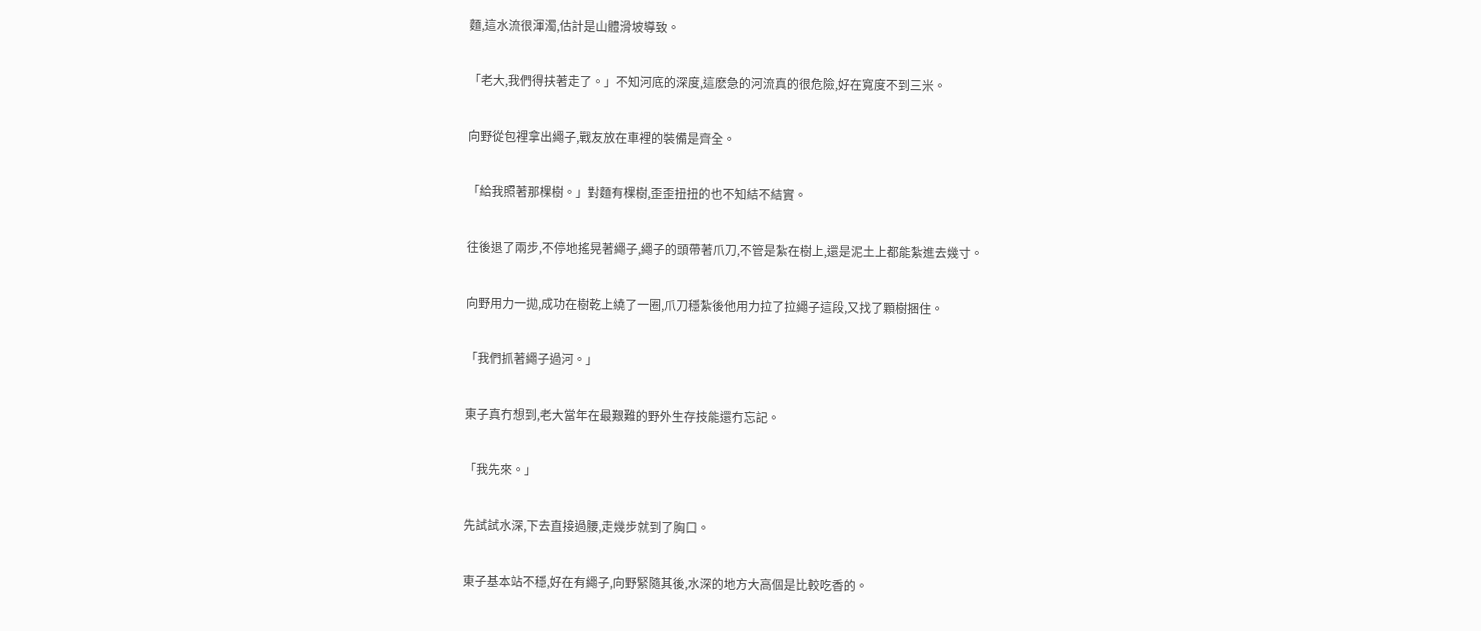麵,這水流很渾濁,估計是山體滑坡導致。

「老大,我們得扶著走了。」不知河底的深度,這麽急的河流真的很危險,好在寬度不到三米。

向野從包裡拿出繩子,戰友放在車裡的裝備是齊全。

「給我照著那棵樹。」對麵有棵樹,歪歪扭扭的也不知結不結實。

往後退了兩步,不停地搖晃著繩子,繩子的頭帶著爪刀,不管是紮在樹上,還是泥土上都能紮進去幾寸。

向野用力一拋,成功在樹乾上繞了一圈,爪刀穩紮後他用力拉了拉繩子這段,又找了顆樹捆住。

「我們抓著繩子過河。」

東子真冇想到,老大當年在最艱難的野外生存技能還冇忘記。

「我先來。」

先試試水深,下去直接過腰,走幾步就到了胸口。

東子基本站不穩,好在有繩子,向野緊隨其後,水深的地方大高個是比較吃香的。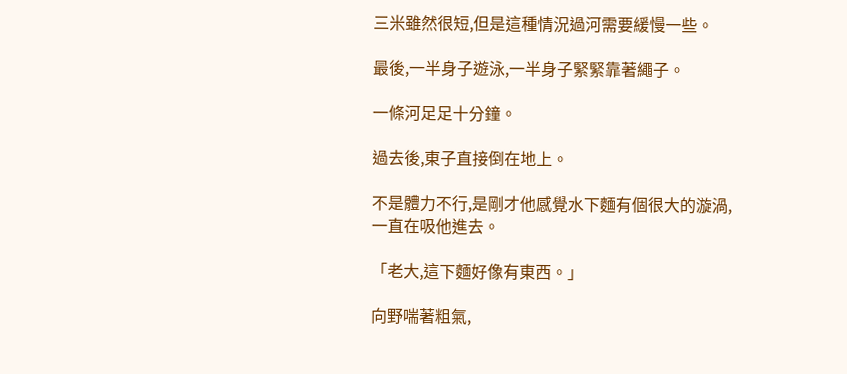三米雖然很短,但是這種情況過河需要緩慢一些。

最後,一半身子遊泳,一半身子緊緊靠著繩子。

一條河足足十分鐘。

過去後,東子直接倒在地上。

不是體力不行,是剛才他感覺水下麵有個很大的漩渦,一直在吸他進去。

「老大,這下麵好像有東西。」

向野喘著粗氣,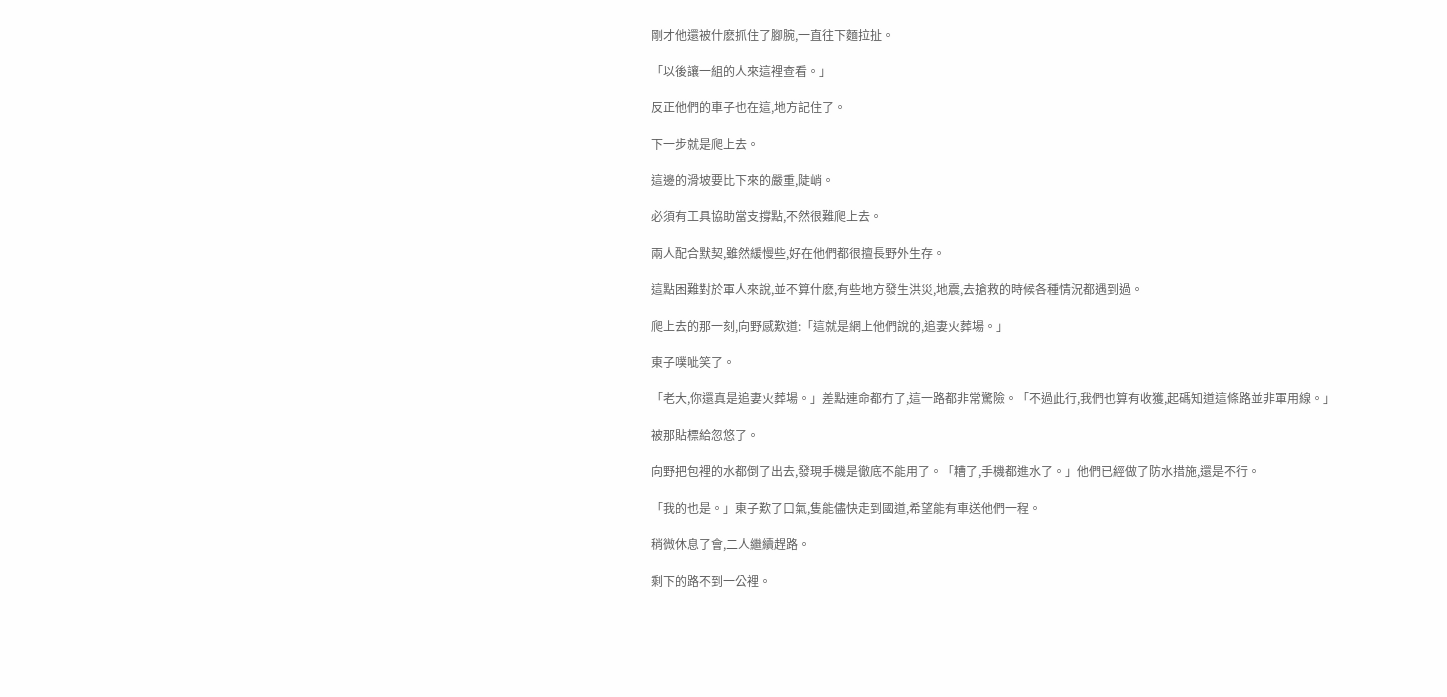剛才他還被什麽抓住了腳腕,一直往下麵拉扯。

「以後讓一組的人來這裡查看。」

反正他們的車子也在這,地方記住了。

下一步就是爬上去。

這邊的滑坡要比下來的嚴重,陡峭。

必須有工具協助當支撐點,不然很難爬上去。

兩人配合默契,雖然緩慢些,好在他們都很擅長野外生存。

這點困難對於軍人來說,並不算什麽,有些地方發生洪災,地震,去搶救的時候各種情況都遇到過。

爬上去的那一刻,向野感歎道:「這就是網上他們說的,追妻火葬場。」

東子噗呲笑了。

「老大,你還真是追妻火葬場。」差點連命都冇了,這一路都非常驚險。「不過此行,我們也算有收獲,起碼知道這條路並非軍用線。」

被那貼標給忽悠了。

向野把包裡的水都倒了出去,發現手機是徹底不能用了。「糟了,手機都進水了。」他們已經做了防水措施,還是不行。

「我的也是。」東子歎了口氣,隻能儘快走到國道,希望能有車送他們一程。

稍微休息了會,二人繼續趕路。

剩下的路不到一公裡。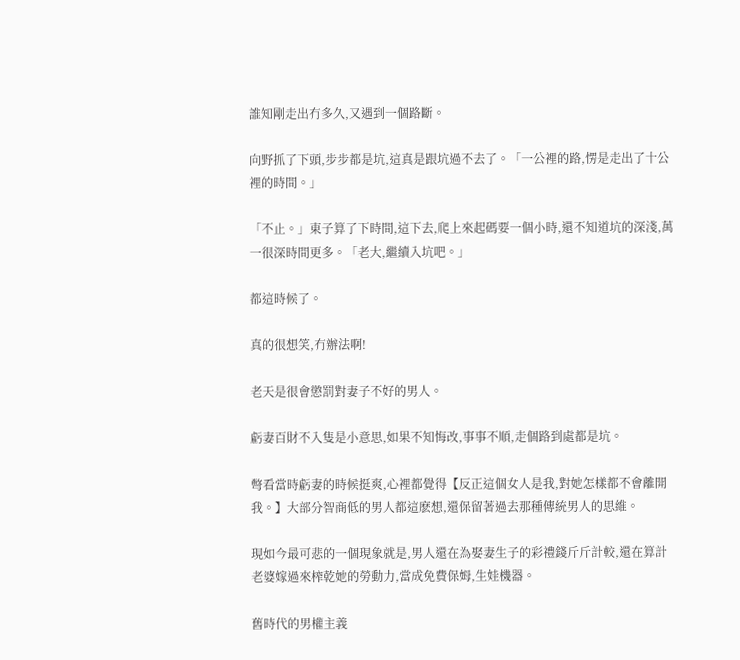誰知剛走出冇多久,又遇到一個路斷。

向野抓了下頭,步步都是坑,這真是跟坑過不去了。「一公裡的路,愣是走出了十公裡的時間。」

「不止。」東子算了下時間,這下去,爬上來起碼要一個小時,還不知道坑的深淺,萬一很深時間更多。「老大,繼續入坑吧。」

都這時候了。

真的很想笑,冇辦法啊!

老天是很會懲罰對妻子不好的男人。

虧妻百財不入隻是小意思,如果不知悔改,事事不順,走個路到處都是坑。

彆看當時虧妻的時候挺爽,心裡都覺得【反正這個女人是我,對她怎樣都不會離開我。】大部分智商低的男人都這麽想,還保留著過去那種傳統男人的思維。

現如今最可悲的一個現象就是,男人還在為娶妻生子的彩禮錢斤斤計較,還在算計老婆嫁過來榨乾她的勞動力,當成免費保姆,生娃機器。

舊時代的男權主義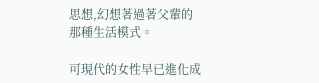思想,幻想著過著父輩的那種生活模式。

可現代的女性早已進化成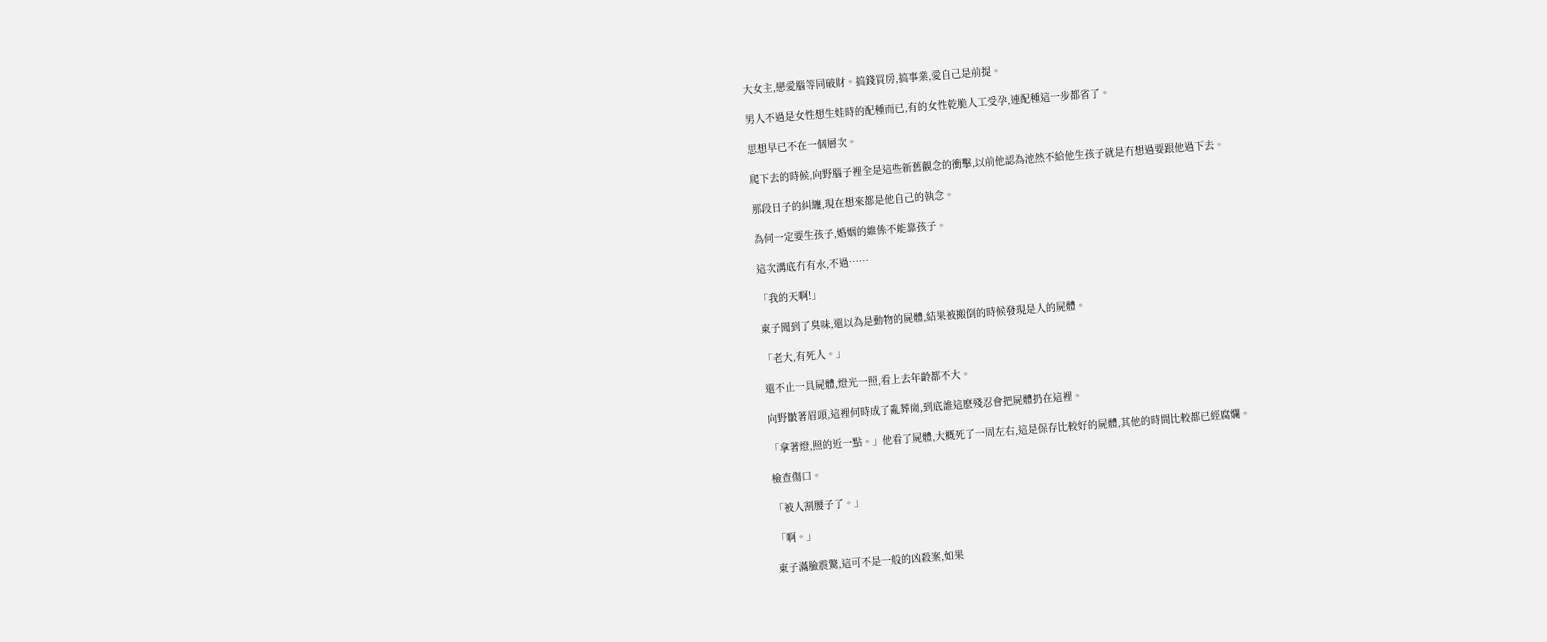大女主,戀愛腦等同破財。搞錢買房,搞事業,愛自己是前提。

男人不過是女性想生娃時的配種而已,有的女性乾脆人工受孕,連配種這一步都省了。

思想早已不在一個層次。

爬下去的時候,向野腦子裡全是這些新舊觀念的衝擊,以前他認為池然不給他生孩子就是冇想過要跟他過下去。

那段日子的糾纏,現在想來都是他自己的執念。

為何一定要生孩子,婚姻的維係不能靠孩子。

這次溝底冇有水,不過……

「我的天啊!」

東子聞到了臭味,還以為是動物的屍體,結果被搬倒的時候發現是人的屍體。

「老大,有死人。」

還不止一具屍體,燈光一照,看上去年齡都不大。

向野皺著眉頭,這裡何時成了亂葬崗,到底誰這麽殘忍會把屍體扔在這裡。

「拿著燈,照的近一點。」他看了屍體,大概死了一周左右,這是保存比較好的屍體,其他的時間比較都已經腐爛。

檢查傷口。

「被人割腰子了。」

「啊。」

東子滿臉震驚,這可不是一般的凶殺案,如果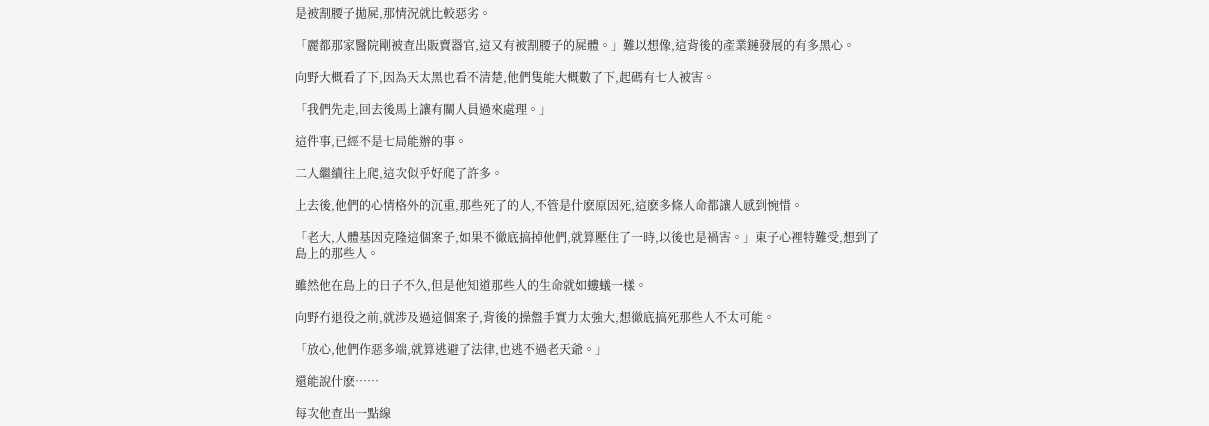是被割腰子拋屍,那情況就比較惡劣。

「麗都那家醫院剛被查出販賣器官,這又有被割腰子的屍體。」難以想像,這背後的產業鏈發展的有多黑心。

向野大概看了下,因為天太黑也看不清楚,他們隻能大概數了下,起碼有七人被害。

「我們先走,回去後馬上讓有關人員過來處理。」

這件事,已經不是七局能辦的事。

二人繼續往上爬,這次似乎好爬了許多。

上去後,他們的心情格外的沉重,那些死了的人,不管是什麽原因死,這麽多條人命都讓人感到惋惜。

「老大,人體基因克隆這個案子,如果不徹底搞掉他們,就算壓住了一時,以後也是禍害。」東子心裡特難受,想到了島上的那些人。

雖然他在島上的日子不久,但是他知道那些人的生命就如螻蟻一樣。

向野冇退役之前,就涉及過這個案子,背後的操盤手實力太強大,想徹底搞死那些人不太可能。

「放心,他們作惡多端,就算逃避了法律,也逃不過老天爺。」

還能說什麽……

每次他查出一點線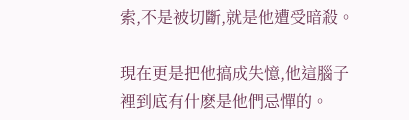索,不是被切斷,就是他遭受暗殺。

現在更是把他搞成失憶,他這腦子裡到底有什麽是他們忌憚的。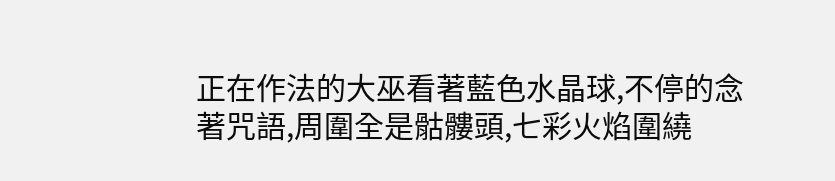正在作法的大巫看著藍色水晶球,不停的念著咒語,周圍全是骷髏頭,七彩火焰圍繞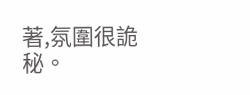著,氛圍很詭秘。